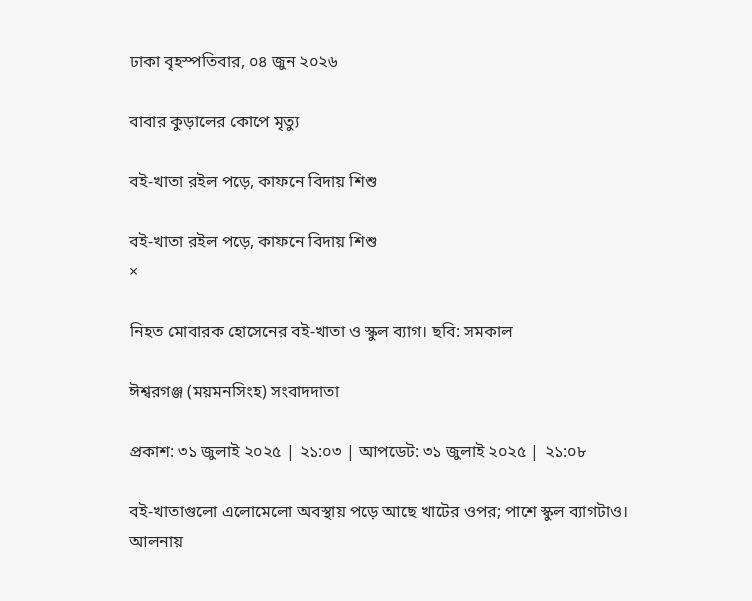ঢাকা বৃহস্পতিবার, ০৪ জুন ২০২৬

বাবার কুড়ালের কোপে মৃত্যু

বই-খাতা রইল পড়ে, কাফনে বিদায় শিশু

বই-খাতা রইল পড়ে, কাফনে বিদায় শিশু
×

নিহত মোবারক হোসেনের বই-খাতা ও স্কুল ব্যাগ। ছবি: সমকাল

ঈশ্বরগঞ্জ (ময়মনসিংহ) সংবাদদাতা

প্রকাশ: ৩১ জুলাই ২০২৫ | ২১:০৩ | আপডেট: ৩১ জুলাই ২০২৫ | ২১:০৮

বই-খাতাগুলো এলোমেলো অবস্থায় পড়ে আছে খাটের ওপর; পাশে স্কুল ব্যাগটাও। আলনায়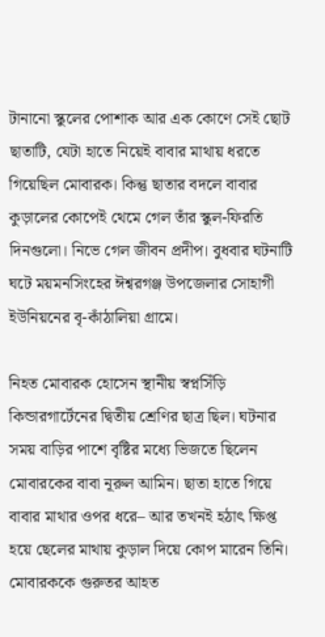টানানো স্কুলের পোশাক আর এক কোণে সেই ছোট ছাতাটি, যেটা হাতে নিয়েই বাবার মাথায় ধরতে গিয়েছিল মোবারক। কিন্তু ছাতার বদলে বাবার কুড়ালের কোপেই থেমে গেল তাঁর স্কুল-ফিরতি দিনগুলো। নিভে গেল জীবন প্রদীপ। বুধবার ঘটনাটি ঘটে ময়মনসিংহের ঈশ্বরগঞ্জ উপজেলার সোহাগী ইউনিয়নের বৃ-কাঁঠালিয়া গ্রামে।

নিহত মোবারক হোসেন স্থানীয় স্বপ্নসিঁড়ি কিন্ডারগার্টেনের দ্বিতীয় শ্রেণির ছাত্র ছিল। ঘটনার সময় বাড়ির পাশে বৃষ্টির মধ্যে ভিজতে ছিলেন মোবারকের বাবা নূরুল আমিন। ছাতা হাতে গিয়ে বাবার মাথার ওপর ধরে– আর তখনই হঠাৎ ক্ষিপ্ত হয়ে ছেলের মাথায় কুড়াল দিয়ে কোপ মারেন তিনি। মোবারককে গুরুতর আহত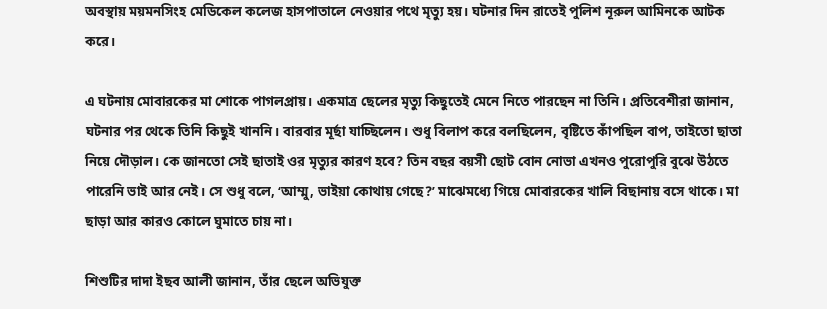অবস্থায় ময়মনসিংহ মেডিকেল কলেজ হাসপাতালে নেওয়ার পথে মৃত্যু হয়। ঘটনার দিন রাতেই পুলিশ নূরুল আমিনকে আটক করে।

এ ঘটনায় মোবারকের মা শোকে পাগলপ্রায়। একমাত্র ছেলের মৃত্যু কিছুতেই মেনে নিতে পারছেন না তিনি। প্রতিবেশীরা জানান, ঘটনার পর থেকে তিনি কিছুই খাননি। বারবার মূর্ছা যাচ্ছিলেন। শুধু বিলাপ করে বলছিলেন, বৃষ্টিতে কাঁপছিল বাপ, তাইতো ছাতা নিয়ে দৌড়াল। কে জানতো সেই ছাতাই ওর মৃত্যুর কারণ হবে? তিন বছর বয়সী ছোট বোন নোভা এখনও পুরোপুরি বুঝে উঠতে পারেনি ভাই আর নেই। সে শুধু বলে, ‘আম্মু, ভাইয়া কোথায় গেছে?’ মাঝেমধ্যে গিয়ে মোবারকের খালি বিছানায় বসে থাকে। মা ছাড়া আর কারও কোলে ঘুমাতে চায় না।

শিশুটির দাদা ইছব আলী জানান, তাঁর ছেলে অভিযুক্ত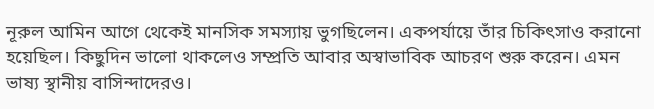নূরুল আমিন আগে থেকেই মানসিক সমস্যায় ভুগছিলেন। একপর্যায়ে তাঁর চিকিৎসাও করানো হয়েছিল। কিছুদিন ভালো থাকলেও সম্প্রতি আবার অস্বাভাবিক আচরণ শুরু করেন। এমন ভাষ্য স্থানীয় বাসিন্দাদেরও।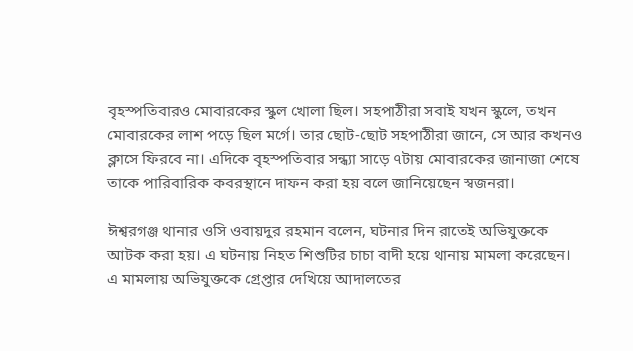বৃহস্পতিবারও মোবারকের স্কুল খোলা ছিল। সহপাঠীরা সবাই যখন স্কুলে, তখন মোবারকের লাশ পড়ে ছিল মর্গে। তার ছোট-ছোট সহপাঠীরা জানে, সে আর কখনও ক্লাসে ফিরবে না। এদিকে বৃহস্পতিবার সন্ধ্যা সাড়ে ৭টায় মোবারকের জানাজা শেষে তাকে পারিবারিক কবরস্থানে দাফন করা হয় বলে জানিয়েছেন স্বজনরা।

ঈশ্বরগঞ্জ থানার ওসি ওবায়দুর রহমান বলেন, ঘটনার দিন রাতেই অভিযুক্তকে আটক করা হয়। এ ঘটনায় নিহত শিশুটির চাচা বাদী হয়ে থানায় মামলা করেছেন। এ মামলায় অভিযুক্তকে গ্রেপ্তার দেখিয়ে আদালতের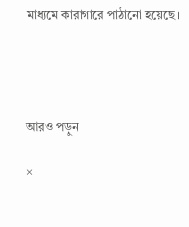মাধ্যমে কারাগারে পাঠানো হয়েছে।




আরও পড়ুন

×